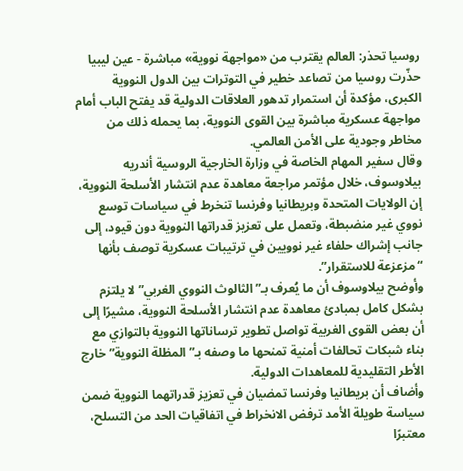روسيا تحذر: العالم يقترب من «مواجهة نووية» مباشرة - عين ليبيا
حذّرت روسيا من تصاعد خطير في التوترات بين الدول النووية الكبرى، مؤكدة أن استمرار تدهور العلاقات الدولية قد يفتح الباب أمام مواجهة عسكرية مباشرة بين القوى النووية، بما يحمله ذلك من مخاطر وجودية على الأمن العالمي.
وقال سفير المهام الخاصة في وزارة الخارجية الروسية أندريه بيلاوسوف، خلال مؤتمر مراجعة معاهدة عدم انتشار الأسلحة النووية، إن الولايات المتحدة وبريطانيا وفرنسا تنخرط في سياسات توسع نووي غير منضبطة، وتعمل على تعزيز قدراتها النووية دون قيود، إلى جانب إشراك حلفاء غير نوويين في ترتيبات عسكرية توصف بأنها “مزعزعة للاستقرار”.
وأوضح بيلاوسوف أن ما يُعرف بـ”الثالوث النووي الغربي” لا يلتزم بشكل كامل بمبادئ معاهدة عدم انتشار الأسلحة النووية، مشيرًا إلى أن بعض القوى الغربية تواصل تطوير ترساناتها النووية بالتوازي مع بناء شبكات تحالفات أمنية تمنحها ما وصفه بـ”المظلة النووية” خارج الأطر التقليدية للمعاهدات الدولية.
وأضاف أن بريطانيا وفرنسا تمضيان في تعزيز قدراتهما النووية ضمن سياسة طويلة الأمد ترفض الانخراط في اتفاقيات الحد من التسلح، معتبرًا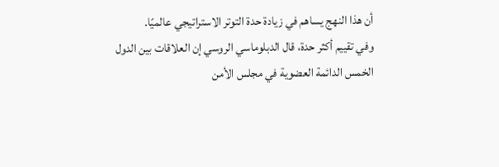أن هذا النهج يساهم في زيادة حدة التوتر الاستراتيجي عالميًا.
وفي تقييم أكثر حدة، قال الدبلوماسي الروسي إن العلاقات بين الدول الخمس الدائمة العضوية في مجلس الأمن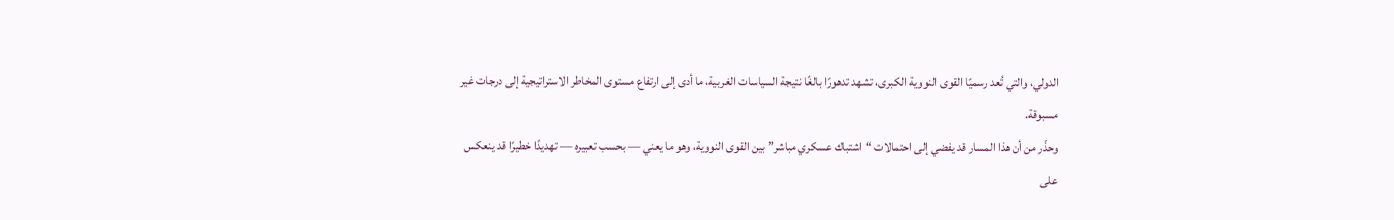الدولي، والتي تُعد رسميًا القوى النووية الكبرى، تشهد تدهورًا بالغًا نتيجة السياسات الغربية، ما أدى إلى ارتفاع مستوى المخاطر الاستراتيجية إلى درجات غير مسبوقة.
وحذّر من أن هذا المسار قد يفضي إلى احتمالات “اشتباك عسكري مباشر” بين القوى النووية، وهو ما يعني — بحسب تعبيره — تهديدًا خطيرًا قد ينعكس على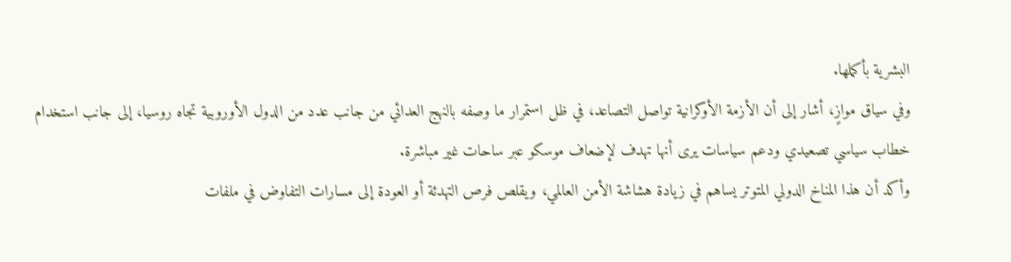البشرية بأكملها.
وفي سياق موازٍ، أشار إلى أن الأزمة الأوكرانية تواصل التصاعد، في ظل استمرار ما وصفه بالنهج العدائي من جانب عدد من الدول الأوروبية تجاه روسيا، إلى جانب استخدام خطاب سياسي تصعيدي ودعم سياسات يرى أنها تهدف لإضعاف موسكو عبر ساحات غير مباشرة.
وأكد أن هذا المناخ الدولي المتوتر يساهم في زيادة هشاشة الأمن العالمي، ويقلص فرص التهدئة أو العودة إلى مسارات التفاوض في ملفات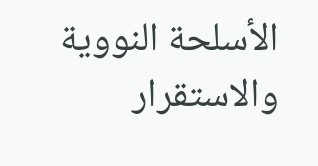الأسلحة النووية والاستقرار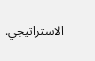الاستراتيجي.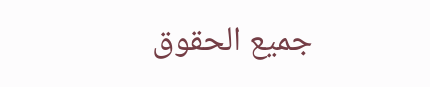جميع الحقوق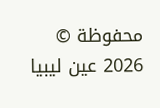محفوظة © 2026 عين ليبيا